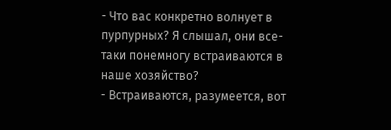- Что вас конкретно волнует в пурпурных? Я слышал, они все-таки понемногу встраиваются в наше хозяйство?
- Встраиваются, разумеется, вот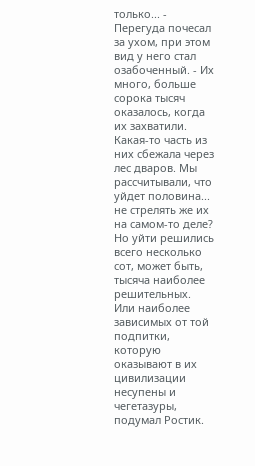только... - Перегуда почесал за ухом, при этом вид у него стал озабоченный. - Их много, больше сорока тысяч оказалось, когда их захватили. Какая-то часть из них сбежала через лес дваров. Мы рассчитывали, что уйдет половина... не стрелять же их на самом-то деле? Но уйти решились всего несколько сот, может быть, тысяча наиболее решительных.
Или наиболее зависимых от той подпитки, которую оказывают в их цивилизации несупены и чегетазуры, подумал Ростик.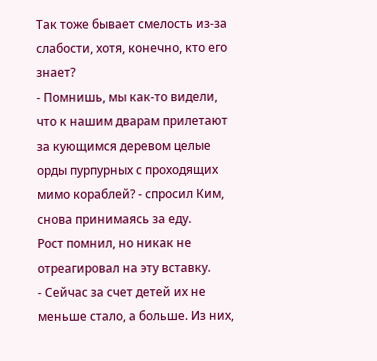Так тоже бывает смелость из-за слабости, хотя, конечно, кто его знает?
- Помнишь, мы как-то видели, что к нашим дварам прилетают за кующимся деревом целые орды пурпурных с проходящих мимо кораблей? - спросил Ким, снова принимаясь за еду.
Рост помнил, но никак не отреагировал на эту вставку.
- Сейчас за счет детей их не меньше стало, а больше. Из них,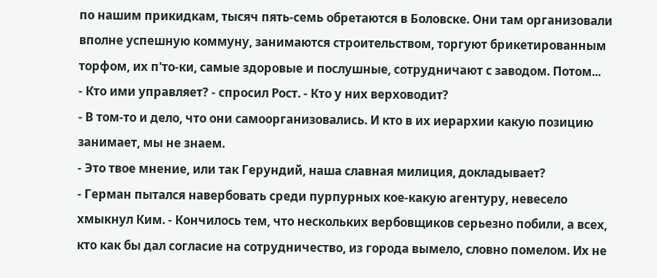по нашим прикидкам, тысяч пять-семь обретаются в Боловске. Они там организовали вполне успешную коммуну, занимаются строительством, торгуют брикетированным торфом, их п'то-ки, самые здоровые и послушные, сотрудничают с заводом. Потом...
- Кто ими управляет? - спросил Рост. - Кто у них верховодит?
- В том-то и дело, что они самоорганизовались. И кто в их иерархии какую позицию занимает, мы не знаем.
- Это твое мнение, или так Герундий, наша славная милиция, докладывает?
- Герман пытался навербовать среди пурпурных кое-какую агентуру, невесело хмыкнул Ким. - Кончилось тем, что нескольких вербовщиков серьезно побили, а всех, кто как бы дал согласие на сотрудничество, из города вымело, словно помелом. Их не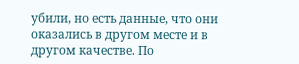убили, но есть данные, что они оказались в другом месте и в другом качестве. По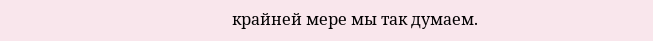крайней мере мы так думаем.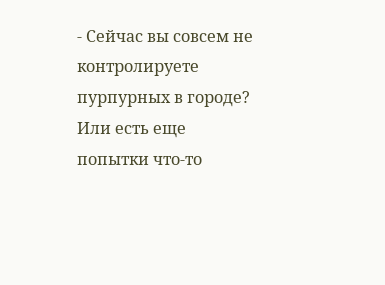- Сейчас вы совсем не контролируете пурпурных в городе? Или есть еще попытки что-то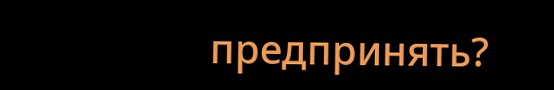предпринять?